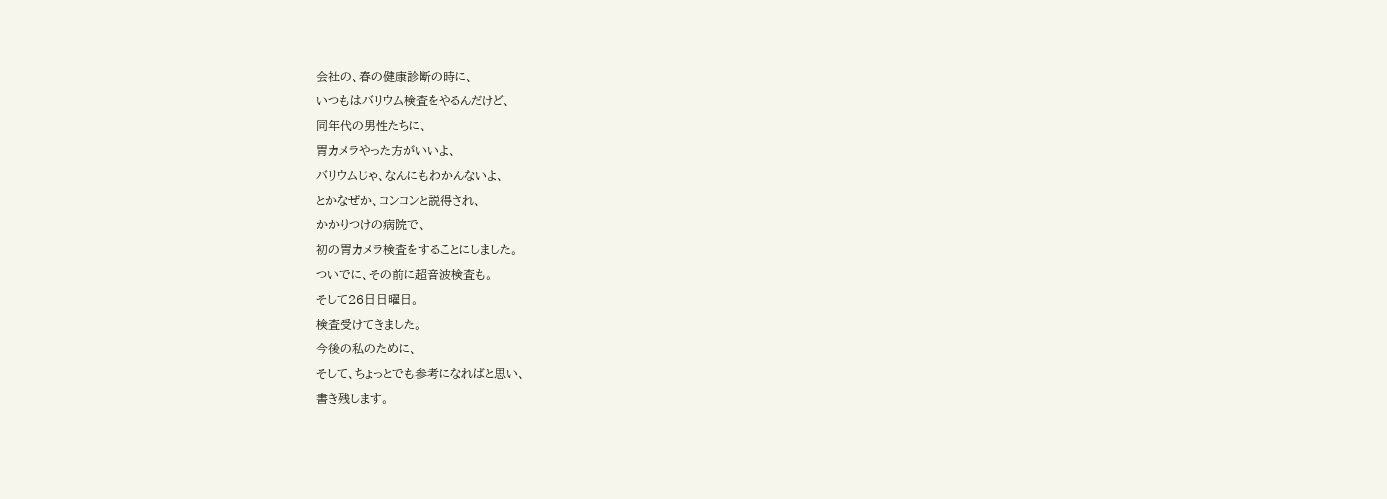会社の、春の健康診断の時に、
いつもはバリウム検査をやるんだけど、
同年代の男性たちに、
胃カメラやった方がいいよ、
バリウムじゃ、なんにもわかんないよ、
とかなぜか、コンコンと説得され、
かかりつけの病院で、
初の胃カメラ検査をすることにしました。
ついでに、その前に超音波検査も。
そして26日日曜日。
検査受けてきました。
今後の私のために、
そして、ちょっとでも参考になればと思い、
書き残します。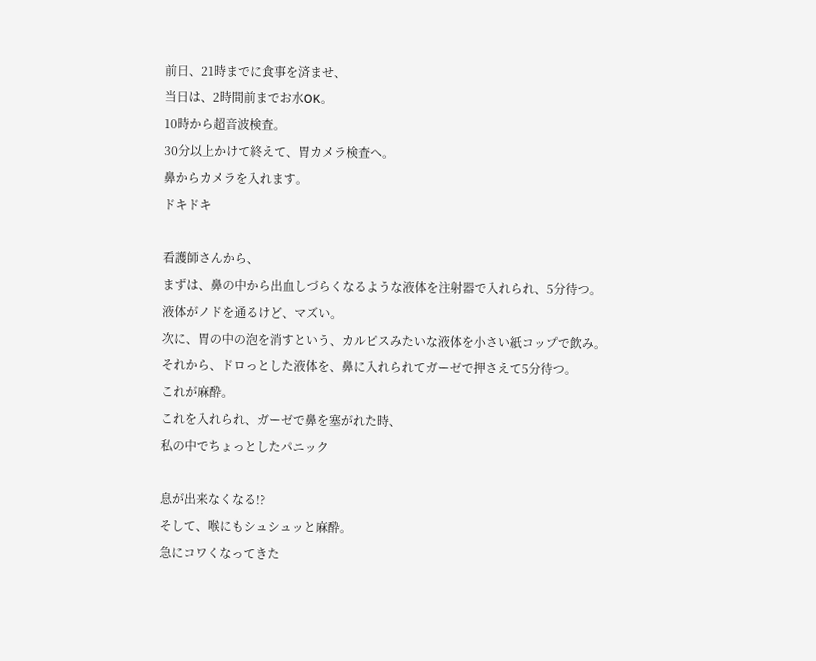前日、21時までに食事を済ませ、
当日は、2時間前までお水OK。
10時から超音波検査。
30分以上かけて終えて、胃カメラ検査へ。
鼻からカメラを入れます。
ドキドキ

看護師さんから、
まずは、鼻の中から出血しづらくなるような液体を注射器で入れられ、5分待つ。
液体がノドを通るけど、マズい。
次に、胃の中の泡を消すという、カルピスみたいな液体を小さい紙コップで飲み。
それから、ドロっとした液体を、鼻に入れられてガーゼで押さえて5分待つ。
これが麻酔。
これを入れられ、ガーゼで鼻を塞がれた時、
私の中でちょっとしたパニック

息が出来なくなる!?
そして、喉にもシュシュッと麻酔。
急にコワくなってきた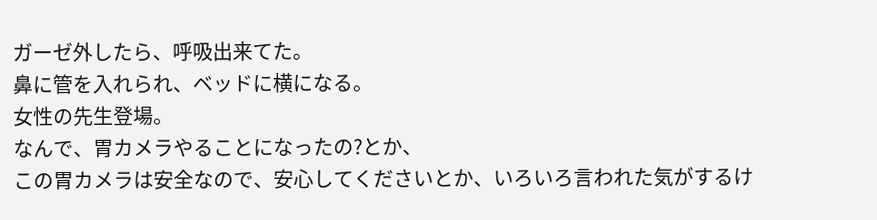ガーゼ外したら、呼吸出来てた。
鼻に管を入れられ、ベッドに横になる。
女性の先生登場。
なんで、胃カメラやることになったの?とか、
この胃カメラは安全なので、安心してくださいとか、いろいろ言われた気がするけ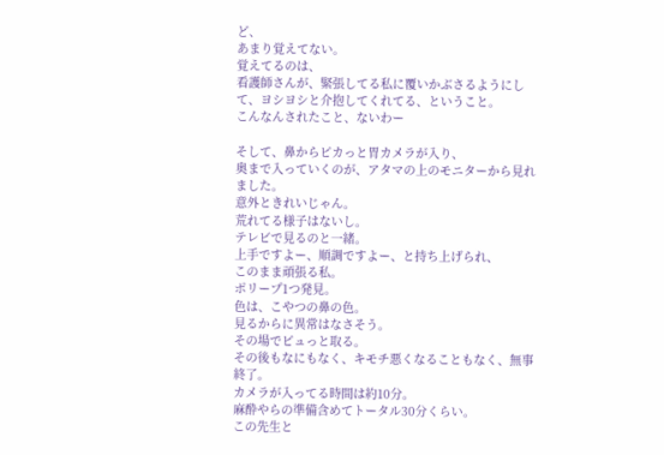ど、
あまり覚えてない。
覚えてるのは、
看護師さんが、緊張してる私に覆いかぶさるようにして、ヨシヨシと介抱してくれてる、ということ。
こんなんされたこと、ないわー

そして、鼻からピカっと胃カメラが入り、
奥まで入っていくのが、アタマの上のモニターから見れました。
意外ときれいじゃん。
荒れてる様子はないし。
テレビで見るのと一緒。
上手ですよー、順調ですよー、と持ち上げられ、
このまま頑張る私。
ポリープ1つ発見。
色は、こやつの鼻の色。
見るからに異常はなさそう。
その場でピュっと取る。
その後もなにもなく、キモチ悪くなることもなく、無事終了。
カメラが入ってる時間は約10分。
麻酔やらの準備含めてトータル30分くらい。
この先生と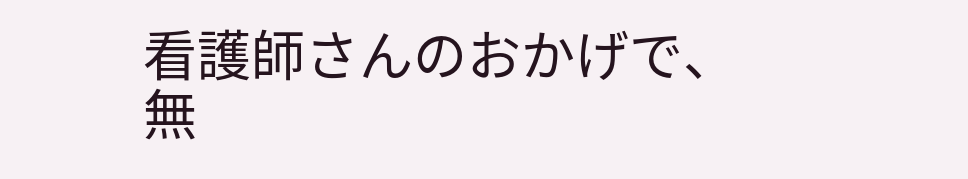看護師さんのおかげで、
無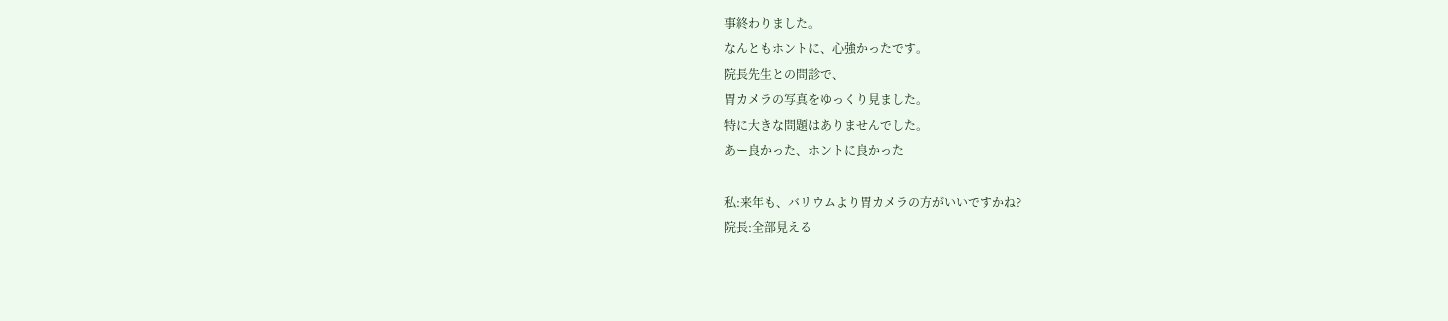事終わりました。
なんともホントに、心強かったです。
院長先生との問診で、
胃カメラの写真をゆっくり見ました。
特に大きな問題はありませんでした。
あー良かった、ホントに良かった

私:来年も、バリウムより胃カメラの方がいいですかね?
院長:全部見える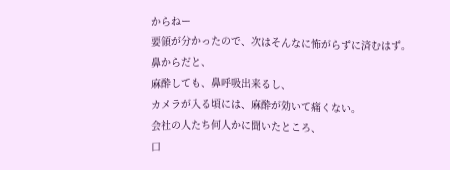からねー
要領が分かったので、次はそんなに怖がらずに済むはず。
鼻からだと、
麻酔しても、鼻呼吸出来るし、
カメラが入る頃には、麻酔が効いて痛くない。
会社の人たち何人かに聞いたところ、
口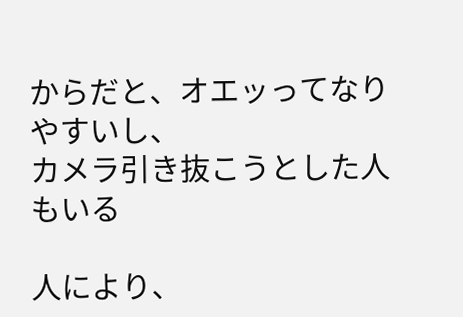からだと、オエッってなりやすいし、
カメラ引き抜こうとした人もいる

人により、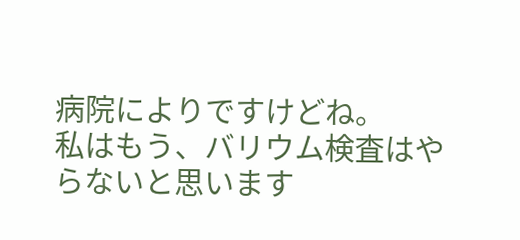病院によりですけどね。
私はもう、バリウム検査はやらないと思います